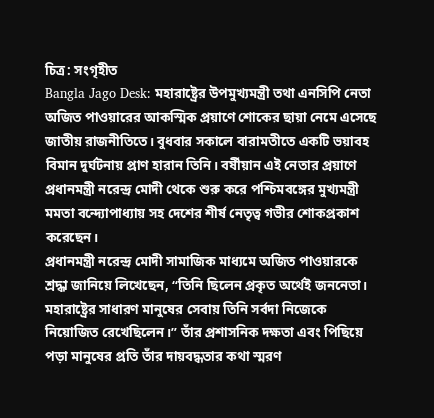চিত্র: সংগৃহীত
Bangla Jago Desk: মহারাষ্ট্রের উপমুখ্যমন্ত্রী তথা এনসিপি নেতা অজিত পাওয়ারের আকস্মিক প্রয়াণে শোকের ছায়া নেমে এসেছে জাতীয় রাজনীতিতে। বুধবার সকালে বারামতীতে একটি ভয়াবহ বিমান দুর্ঘটনায় প্রাণ হারান তিনি। বর্ষীয়ান এই নেতার প্রয়াণে প্রধানমন্ত্রী নরেন্দ্র মোদী থেকে শুরু করে পশ্চিমবঙ্গের মুখ্যমন্ত্রী মমতা বন্দ্যোপাধ্যায় সহ দেশের শীর্ষ নেতৃত্ব গভীর শোকপ্রকাশ করেছেন।
প্রধানমন্ত্রী নরেন্দ্র মোদী সামাজিক মাধ্যমে অজিত পাওয়ারকে শ্রদ্ধা জানিয়ে লিখেছেন, “তিনি ছিলেন প্রকৃত অর্থেই জননেতা। মহারাষ্ট্রের সাধারণ মানুষের সেবায় তিনি সর্বদা নিজেকে নিয়োজিত রেখেছিলেন।” তাঁর প্রশাসনিক দক্ষতা এবং পিছিয়ে পড়া মানুষের প্রতি তাঁর দায়বদ্ধতার কথা স্মরণ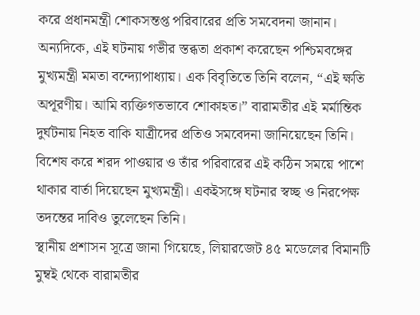করে প্রধানমন্ত্রী শোকসন্তপ্ত পরিবারের প্রতি সমবেদনা জানান।
অন্যদিকে, এই ঘটনায় গভীর স্তব্ধতা প্রকাশ করেছেন পশ্চিমবঙ্গের মুখ্যমন্ত্রী মমতা বন্দ্যোপাধ্যায়। এক বিবৃতিতে তিনি বলেন, “এই ক্ষতি অপূরণীয়। আমি ব্যক্তিগতভাবে শোকাহত।” বারামতীর এই মর্মান্তিক দুর্ঘটনায় নিহত বাকি যাত্রীদের প্রতিও সমবেদনা জানিয়েছেন তিনি। বিশেষ করে শরদ পাওয়ার ও তাঁর পরিবারের এই কঠিন সময়ে পাশে থাকার বার্তা দিয়েছেন মুখ্যমন্ত্রী। একইসঙ্গে ঘটনার স্বচ্ছ ও নিরপেক্ষ তদন্তের দাবিও তুলেছেন তিনি।
স্থানীয় প্রশাসন সূত্রে জানা গিয়েছে, লিয়ারজেট ৪৫ মডেলের বিমানটি মুম্বই থেকে বারামতীর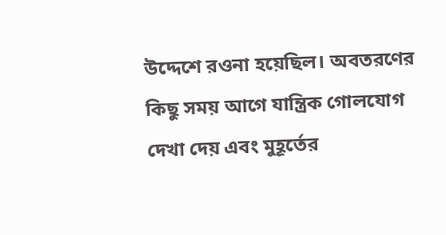উদ্দেশে রওনা হয়েছিল। অবতরণের কিছু সময় আগে যান্ত্রিক গোলযোগ দেখা দেয় এবং মুহূর্তের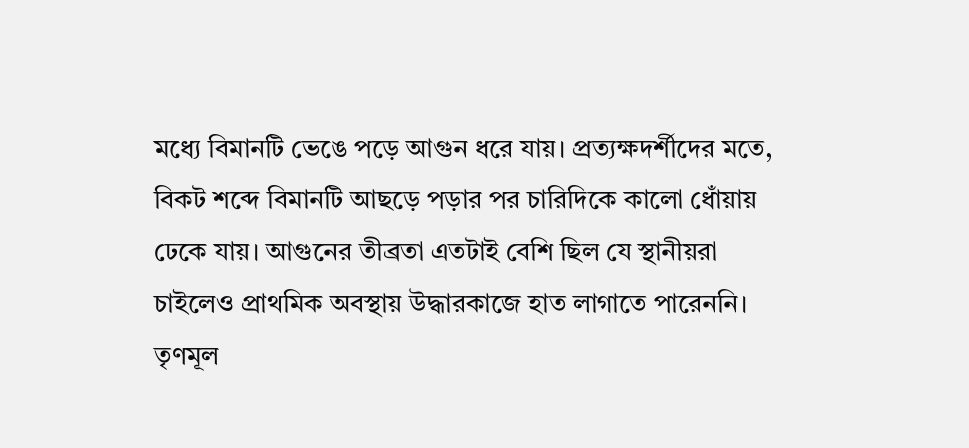মধ্যে বিমানটি ভেঙে পড়ে আগুন ধরে যায়। প্রত্যক্ষদর্শীদের মতে, বিকট শব্দে বিমানটি আছড়ে পড়ার পর চারিদিকে কালো ধোঁয়ায় ঢেকে যায়। আগুনের তীব্রতা এতটাই বেশি ছিল যে স্থানীয়রা চাইলেও প্রাথমিক অবস্থায় উদ্ধারকাজে হাত লাগাতে পারেননি।
তৃণমূল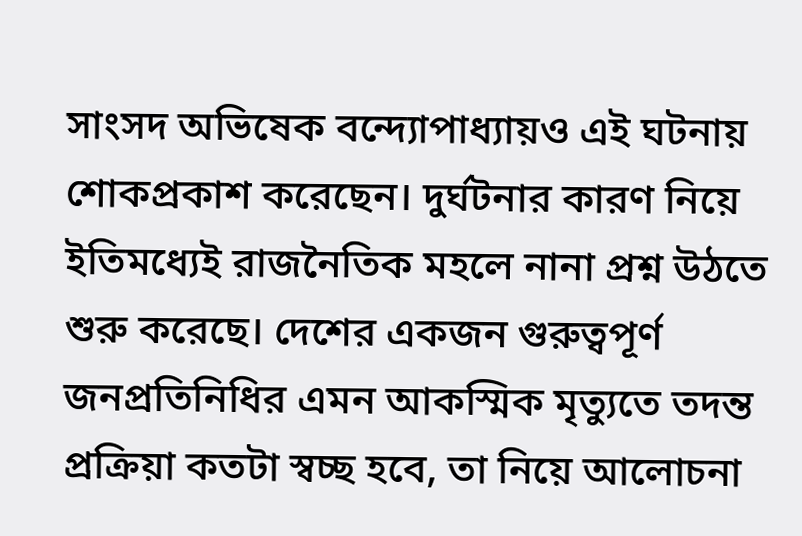সাংসদ অভিষেক বন্দ্যোপাধ্যায়ও এই ঘটনায় শোকপ্রকাশ করেছেন। দুর্ঘটনার কারণ নিয়ে ইতিমধ্যেই রাজনৈতিক মহলে নানা প্রশ্ন উঠতে শুরু করেছে। দেশের একজন গুরুত্বপূর্ণ জনপ্রতিনিধির এমন আকস্মিক মৃত্যুতে তদন্ত প্রক্রিয়া কতটা স্বচ্ছ হবে, তা নিয়ে আলোচনা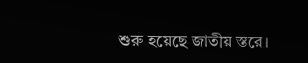শুরু হয়েছে জাতীয় স্তরে।